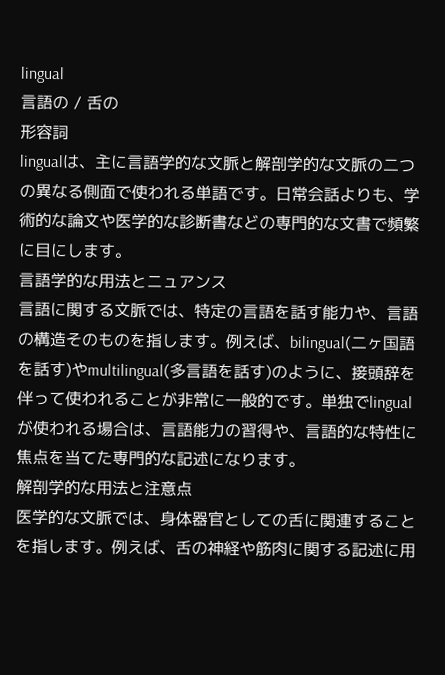lingual
言語の / 舌の
形容詞
lingualは、主に言語学的な文脈と解剖学的な文脈の二つの異なる側面で使われる単語です。日常会話よりも、学術的な論文や医学的な診断書などの専門的な文書で頻繁に目にします。
言語学的な用法とニュアンス
言語に関する文脈では、特定の言語を話す能力や、言語の構造そのものを指します。例えば、bilingual(二ヶ国語を話す)やmultilingual(多言語を話す)のように、接頭辞を伴って使われることが非常に一般的です。単独でlingualが使われる場合は、言語能力の習得や、言語的な特性に焦点を当てた専門的な記述になります。
解剖学的な用法と注意点
医学的な文脈では、身体器官としての舌に関連することを指します。例えば、舌の神経や筋肉に関する記述に用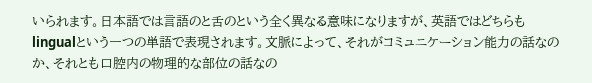いられます。日本語では言語のと舌のという全く異なる意味になりますが、英語ではどちらもlingualという一つの単語で表現されます。文脈によって、それがコミュニケーション能力の話なのか、それとも口腔内の物理的な部位の話なの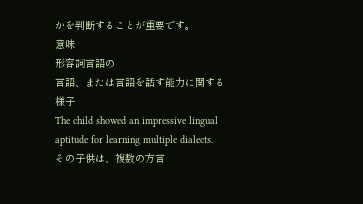かを判断することが重要です。
意味
形容詞言語の
言語、または言語を話す能力に関する様子
The child showed an impressive lingual aptitude for learning multiple dialects.
その子供は、複数の方言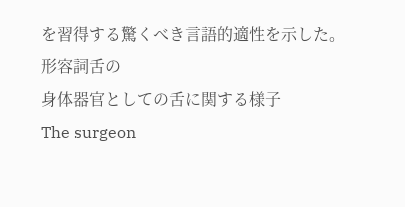を習得する驚くべき言語的適性を示した。
形容詞舌の
身体器官としての舌に関する様子
The surgeon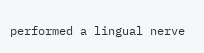performed a lingual nerve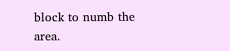block to numb the area.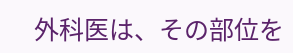外科医は、その部位を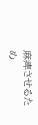麻痺させるため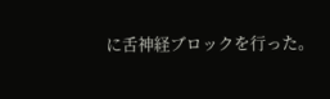に舌神経ブロックを行った。